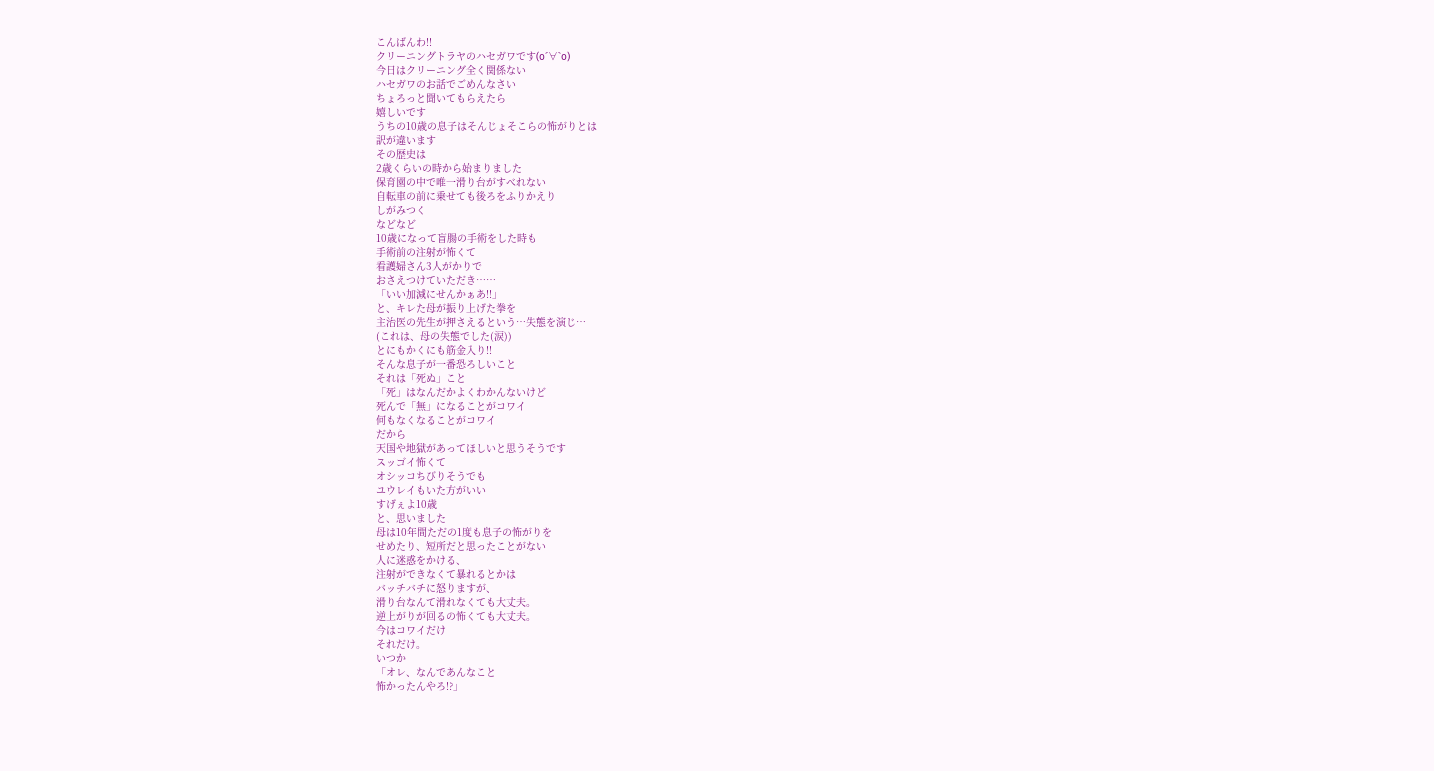こんばんわ!!
クリーニングトラヤのハセガワです(о´∀`о)
今日はクリーニング全く関係ない
ハセガワのお話でごめんなさい
ちょろっと聞いてもらえたら
嬉しいです
うちの10歳の息子はそんじょそこらの怖がりとは
訳が違います
その歴史は
2歳くらいの時から始まりました
保育園の中で唯一滑り台がすべれない
自転車の前に乗せても後ろをふりかえり
しがみつく
などなど
10歳になって盲腸の手術をした時も
手術前の注射が怖くて
看護婦さん3人がかりで
おさえつけていただき……
「いい加減にせんかぁあ!!」
と、キレた母が振り上げた拳を
主治医の先生が押さえるという…失態を演じ…
(これは、母の失態でした(涙))
とにもかくにも筋金入り!!
そんな息子が一番恐ろしいこと
それは「死ぬ」こと
「死」はなんだかよくわかんないけど
死んで「無」になることがコワイ
何もなくなることがコワイ
だから
天国や地獄があってほしいと思うそうです
スッゴイ怖くて
オシッコちびりそうでも
ユウレイもいた方がいい
すげぇよ10歳
と、思いました
母は10年間ただの1度も息子の怖がりを
せめたり、短所だと思ったことがない
人に迷惑をかける、
注射ができなくて暴れるとかは
バッチバチに怒りますが、
滑り台なんて滑れなくても大丈夫。
逆上がりが回るの怖くても大丈夫。
今はコワイだけ
それだけ。
いつか
「オレ、なんであんなこと
怖かったんやろ!?」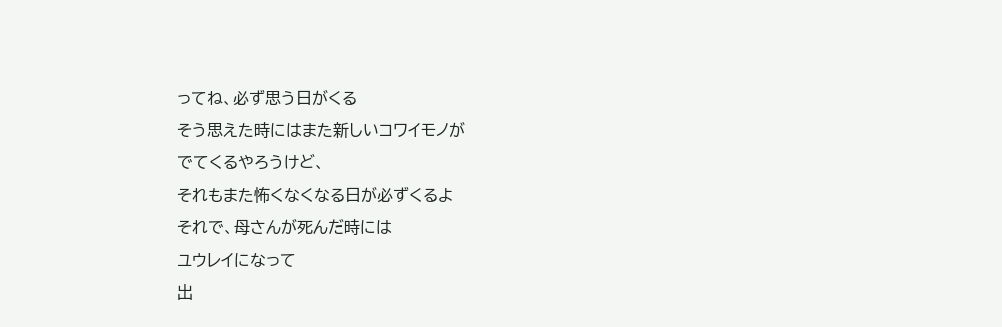ってね、必ず思う日がくる
そう思えた時にはまた新しいコワイモノが
でてくるやろうけど、
それもまた怖くなくなる日が必ずくるよ
それで、母さんが死んだ時には
ユウレイになって
出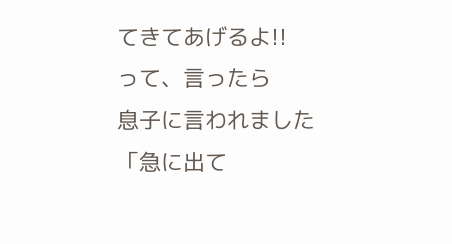てきてあげるよ!!
って、言ったら
息子に言われました
「急に出て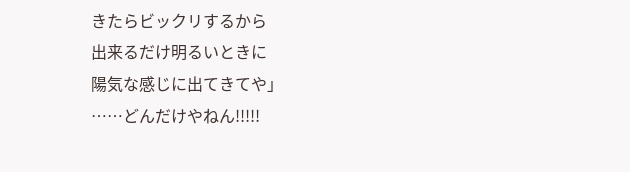きたらビックリするから
出来るだけ明るいときに
陽気な感じに出てきてや」
……どんだけやねん!!!!!